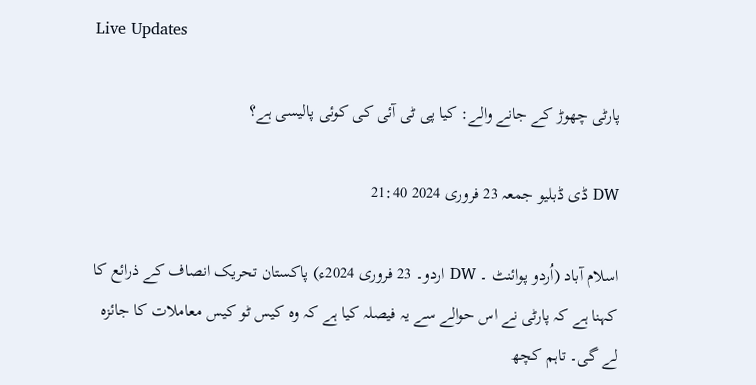Live Updates

پارٹی چھوڑ کے جانے والے: کیا پی ٹی آئی کی کوئی پالیسی ہے؟

DW ڈی ڈبلیو جمعہ 23 فروری 2024 21:40

اسلام آباد (اُردو پوائنٹ ۔ DW اردو۔ 23 فروری 2024ء) پاکستان تحریک انصاف کے ذرائع کا کہنا ہے کہ پارٹی نے اس حوالے سے یہ فیصلہ کیا ہے کہ وہ کیس ٹو کیس معاملات کا جائزہ لے گی۔ تاہم کچھ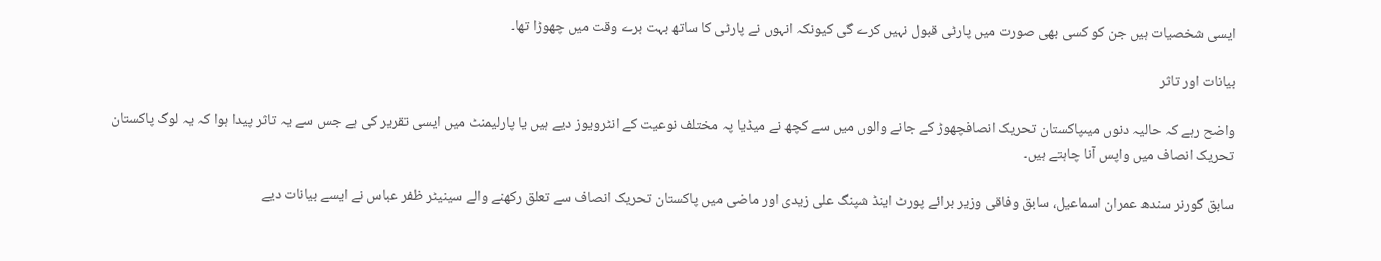ایسی شخصیات ہیں جن کو کسی بھی صورت میں پارٹی قبول نہیں کرے گی کیونکہ انہوں نے پارٹی کا ساتھ بہت برے وقت میں چھوڑا تھا۔

بیانات اور تاثر

واضح رہے کہ حالیہ دنوں میںپاکستان تحریک انصافچھوڑ کے جانے والوں میں سے کچھ نے میڈیا پہ مختلف نوعیت کے انٹرویوز دیے ہیں یا پارلیمنٹ میں ایسی تقریر کی ہے جس سے یہ تاثر پیدا ہوا کہ یہ لوگ پاکستان تحریک انصاف میں واپس آنا چاہتے ہیں۔

سابق گورنر سندھ عمران اسماعیل، سابق وفاقی وزیر برائے پورٹ اینڈ شپنگ علی زیدی اور ماضی میں پاکستان تحریک انصاف سے تعلق رکھنے والے سینیٹر ظفر عباس نے ایسے بیانات دیے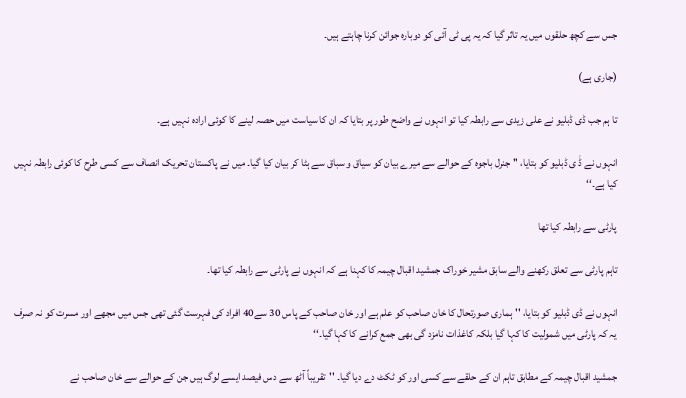جس سے کچھ حلقوں میں یہ تاثر گیا کہ یہ پی ٹی آئی کو دوبارہ جوائن کرنا چاہتے ہیں۔

(جاری ہے)

تا ہم جب ڈی ڈبلیو نے علی زیدی سے رابطہ کیا تو انہوں نے واضح طور پر بتایا کہ ان کا سیاست میں حصہ لینے کا کوئی ارادہ نہیں ہے۔

انہوں نے ڈٰ ی ڈبلیو کو بتایا، '' جنرل باجوہ کے حوالے سے میرے بیان کو سیاق و سباق سے ہٹا کر بیان کیا گیا۔ میں نے پاکستان تحریک انصاف سے کسی طرح کا کوئی رابطہ نہیں کیا ہے۔‘‘

پارٹی سے رابطہ کیا تھا

تاہم پارٹی سے تعلق رکھنے والے سابق مشیر خوراک جمشید اقبال چیمہ کا کہنا ہے کہ انہوں نے پارٹی سے رابطہ کیا تھا۔

انہوں نے ڈی ڈبلیو کو بتایا، ''ہماری صورتحال کا خان صاحب کو علم ہے اور خان صاحب کے پاس 30 سے40 افراد کی فہرست گئی تھی جس میں مجھے اور مسرت کو نہ صرف یہ کہ پارٹی میں شمولیت کا کہا گیا بلکہ کاغذات نامزد گی بھی جمع کرانے کا کہا گیا۔‘‘

جمشید اقبال چیمہ کے مطابق تاہم ان کے حلقے سے کسی اور کو ٹکٹ دے دیا گیا۔ ''تقریباً آٹھ سے دس فیصد ایسے لوگ ہیں جن کے حوالے سے خان صاحب نے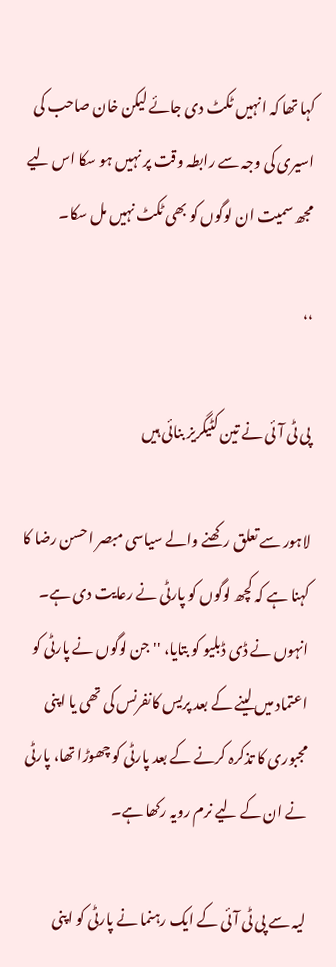کہا تھا کہ انہیں ٹکٹ دی جائے لیکن خان صاحب کی اسیری کی وجہ سے رابطہ وقت پر نہیں ہو سکا اس لیے مجھ سمیت ان لوگوں کو بھی ٹکٹ نہیں مل سکا۔

‘‘

پی ٹی آئی نے تین کٹیگریز بنائی ہیں

لاہور سے تعلق رکھنے والے سیاسی مبصر احسن رضا کا کہنا ہے کہ کچھ لوگوں کو پارٹی نے رعایت دی ہے۔ انہوں نے ڈی ڈبلیو کو بتایا، ''جن لوگوں نے پارٹی کو اعتماد میں لینے کے بعد پریس کانفرنس کی تھی یا اپنی مجبوری کا تذکرہ کرنے کے بعد پارٹی کو چھوڑا تھا، پارٹی نے ان کے لیے نرم رویہ رکھا ہے۔

لیہ سے پی ٹی آئی کے ایک رہنما نے پارٹی کو اپنی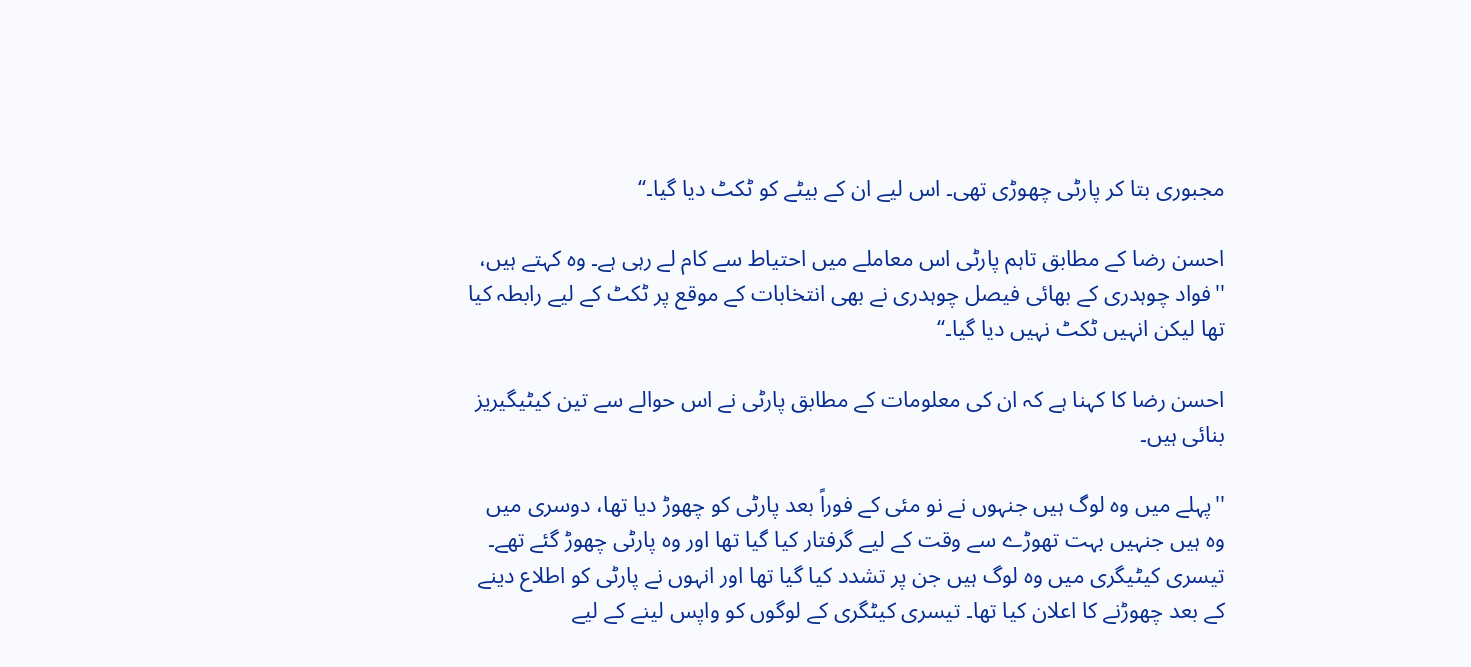مجبوری بتا کر پارٹی چھوڑی تھی۔ اس لیے ان کے بیٹے کو ٹکٹ دیا گیا۔‘‘

احسن رضا کے مطابق تاہم پارٹی اس معاملے میں احتیاط سے کام لے رہی ہے۔ وہ کہتے ہیں، ''فواد چوہدری کے بھائی فیصل چوہدری نے بھی انتخابات کے موقع پر ٹکٹ کے لیے رابطہ کیا تھا لیکن انہیں ٹکٹ نہیں دیا گیا۔‘‘

احسن رضا کا کہنا ہے کہ ان کی معلومات کے مطابق پارٹی نے اس حوالے سے تین کیٹیگیریز بنائی ہیں۔

''پہلے میں وہ لوگ ہیں جنہوں نے نو مئی کے فوراً بعد پارٹی کو چھوڑ دیا تھا، دوسری میں وہ ہیں جنہیں بہت تھوڑے سے وقت کے لیے گرفتار کیا گیا تھا اور وہ پارٹی چھوڑ گئے تھے۔ تیسری کیٹیگری میں وہ لوگ ہیں جن پر تشدد کیا گیا تھا اور انہوں نے پارٹی کو اطلاع دینے کے بعد چھوڑنے کا اعلان کیا تھا۔ تیسری کیٹگری کے لوگوں کو واپس لینے کے لیے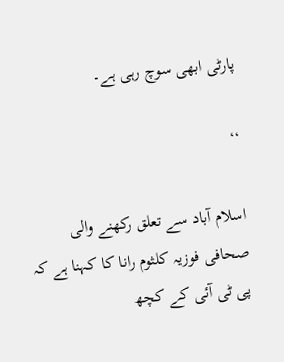پارٹی ابھی سوچ رہی ہے۔

‘‘

اسلام آباد سے تعلق رکھنے والی صحافی فوزیہ کلثوم رانا کا کہنا ہے کہ پی ٹی آئی کے کچھ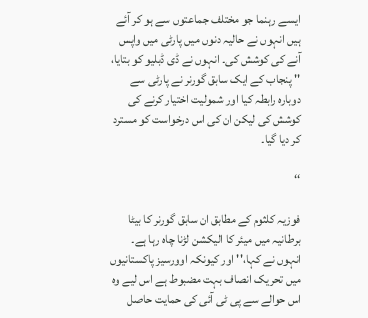ایسے رہنما جو مختلف جماعتوں سے ہو کر آئے ہیں انہوں نے حالیہ دنوں میں پارٹی میں واپس آنے کی کوشش کی۔ انہوں نے ڈی ڈبلیو کو بتایا، '' پنجاب کے ایک سابق گورنر نے پارٹی سے دوبارہ رابطہ کیا اور شمولیت اختیار کرنے کی کوشش کی لیکن ان کی اس درخواست کو مسترد کر دیا گیا۔

‘‘

فوزیہ کلثوم کے مطابق ان سابق گورنر کا بیٹا برطانیہ میں میئر کا الیکشن لڑنا چاہ رہا ہے۔ انہوں نے کہا،'' اور کیونکہ اوورسیز پاکستانیوں میں تحریک انصاف بہت مضبوط ہے اس لیے وہ اس حوالے سے پی ٹی آئی کی حمایت حاصل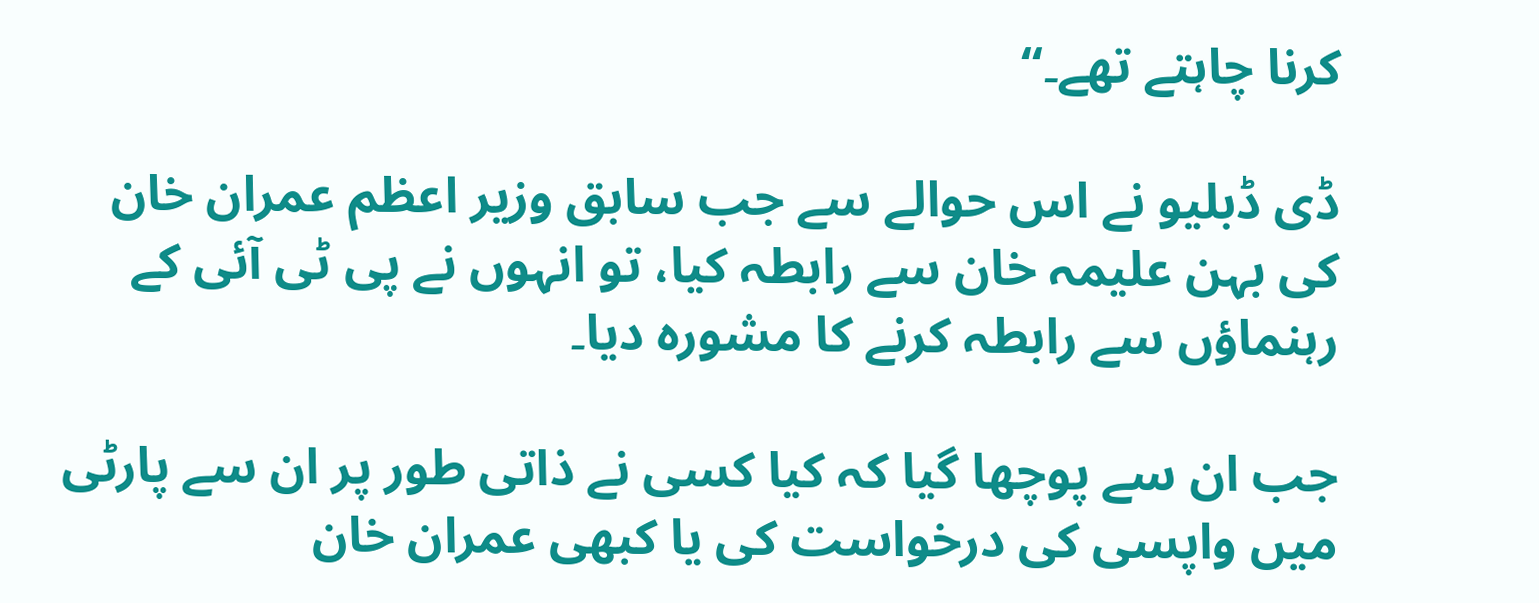کرنا چاہتے تھے۔‘‘

ڈی ڈبلیو نے اس حوالے سے جب سابق وزیر اعظم عمران خان کی بہن علیمہ خان سے رابطہ کیا، تو انہوں نے پی ٹی آئی کے رہنماؤں سے رابطہ کرنے کا مشورہ دیا۔

جب ان سے پوچھا گیا کہ کیا کسی نے ذاتی طور پر ان سے پارٹی میں واپسی کی درخواست کی یا کبھی عمران خان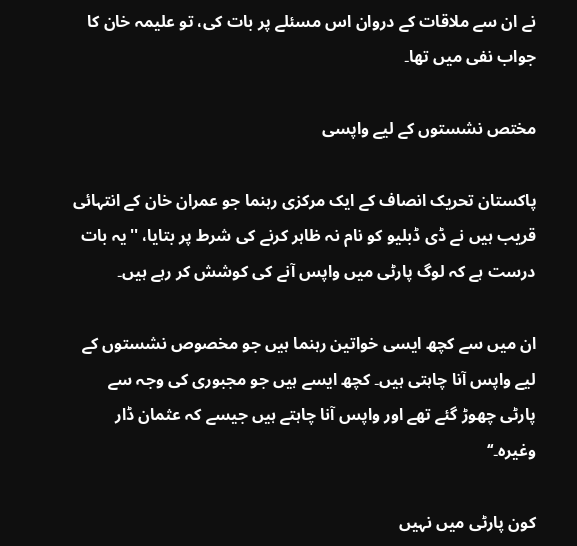نے ان سے ملاقات کے دروان اس مسئلے پر بات کی، تو علیمہ خان کا جواب نفی میں تھا۔

مختص نشستوں کے لیے واپسی

پاکستان تحریک انصاف کے ایک مرکزی رہنما جو عمران خان کے انتہائی قریب ہیں نے ڈی ڈبلیو کو نام نہ ظاہر کرنے کی شرط پر بتایا، ''یہ بات درست ہے کہ لوگ پارٹی میں واپس آنے کی کوشش کر رہے ہیں۔

ان میں سے کچھ ایسی خواتین رہنما ہیں جو مخصوص نشستوں کے لیے واپس آنا چاہتی ہیں۔ کچھ ایسے ہیں جو مجبوری کی وجہ سے پارٹی چھوڑ گئے تھے اور واپس آنا چاہتے ہیں جیسے کہ عثمان ڈار وغیرہ۔‘‘

کون پارٹی میں نہیں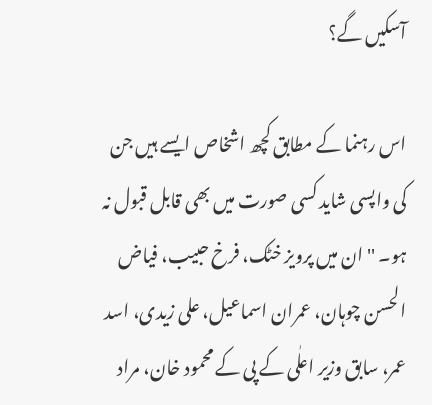آسکیں گے؟

اس رہنما کے مطابق کچھ اشخاص ایسے ہیں جن کی واپسی شاید کسی صورت میں بھی قابل قبول نہ ہو۔ '' ان میں پرویز خٹک، فرخ حبیب، فیاض الحسن چوہان، عمران اسماعیل، علی زیدی، اسد عمر، سابق وزیر اعلٰی کے پی کے محمود خان، مراد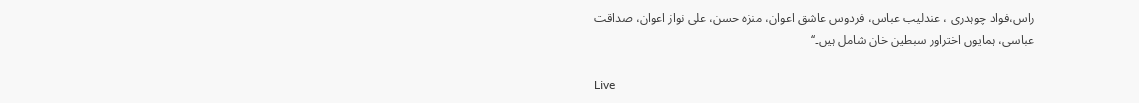راس،فواد چوہدری ، عندلیب عباس، فردوس عاشق اعوان، منزہ حسن، علی نواز اعوان، صداقت عباسی، ہمایوں اختراور سبطین خان شامل ہیں۔‘‘

Live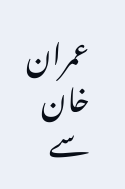عمران خان سے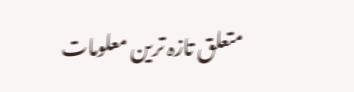متعلق تازہ ترین معلومات